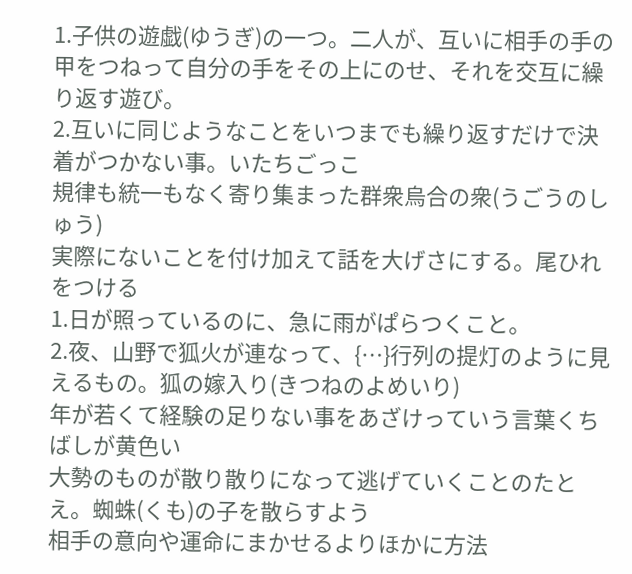1.子供の遊戯(ゆうぎ)の一つ。二人が、互いに相手の手の甲をつねって自分の手をその上にのせ、それを交互に繰り返す遊び。
2.互いに同じようなことをいつまでも繰り返すだけで決着がつかない事。いたちごっこ
規律も統一もなく寄り集まった群衆烏合の衆(うごうのしゅう)
実際にないことを付け加えて話を大げさにする。尾ひれをつける
1.日が照っているのに、急に雨がぱらつくこと。
2.夜、山野で狐火が連なって、{…}行列の提灯のように見えるもの。狐の嫁入り(きつねのよめいり)
年が若くて経験の足りない事をあざけっていう言葉くちばしが黄色い
大勢のものが散り散りになって逃げていくことのたとえ。蜘蛛(くも)の子を散らすよう
相手の意向や運命にまかせるよりほかに方法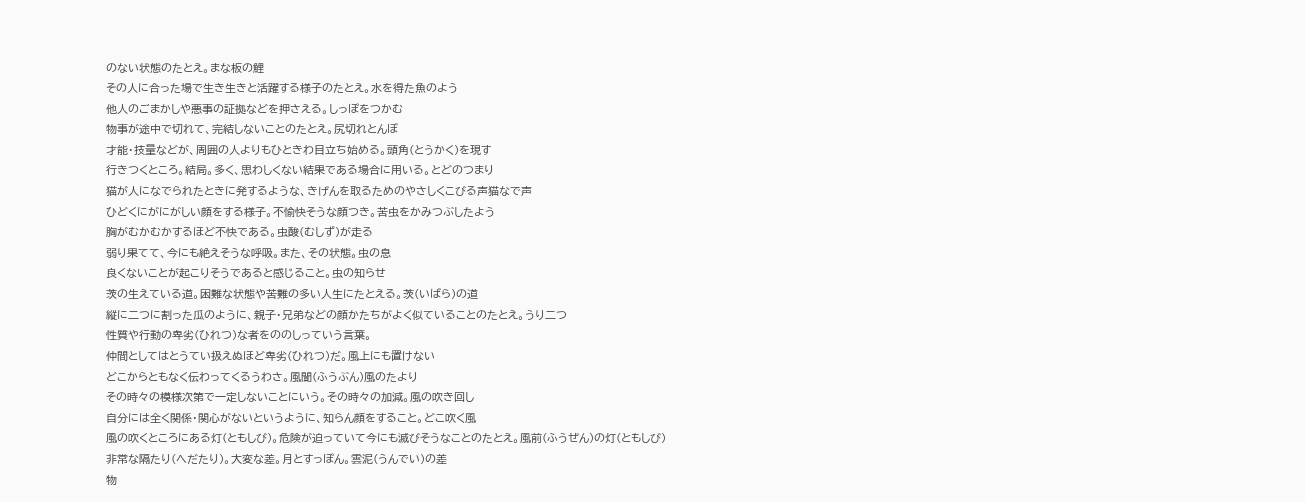のない状態のたとえ。まな板の鯉
その人に合った場で生き生きと活躍する様子のたとえ。水を得た魚のよう
他人のごまかしや悪事の証拠などを押さえる。しっぽをつかむ
物事が途中で切れて、完結しないことのたとえ。尻切れとんぼ
才能・技量などが、周囲の人よりもひときわ目立ち始める。頭角(とうかく)を現す
行きつくところ。結局。多く、思わしくない結果である場合に用いる。とどのつまり
猫が人になでられたときに発するような、きげんを取るためのやさしくこびる声猫なで声
ひどくにがにがしい顔をする様子。不愉快そうな顔つき。苦虫をかみつぶしたよう
胸がむかむかするほど不快である。虫酸(むしず)が走る
弱り果てて、今にも絶えそうな呼吸。また、その状態。虫の息
良くないことが起こりそうであると感じること。虫の知らせ
茨の生えている道。困難な状態や苦難の多い人生にたとえる。茨(いばら)の道
縦に二つに割った瓜のように、親子・兄弟などの顔かたちがよく似ていることのたとえ。うり二つ
性質や行動の卑劣(ひれつ)な者をののしっていう言葉。
仲間としてはとうてい扱えぬほど卑劣(ひれつ)だ。風上にも置けない
どこからともなく伝わってくるうわさ。風聞(ふうぶん)風のたより
その時々の模様次第で一定しないことにいう。その時々の加減。風の吹き回し
自分には全く関係・関心がないというように、知らん顔をすること。どこ吹く風
風の吹くところにある灯(ともしび)。危険が迫っていて今にも滅びそうなことのたとえ。風前(ふうぜん)の灯(ともしび)
非常な隔たり(へだたり)。大変な差。月とすっぽん。雲泥(うんでい)の差
物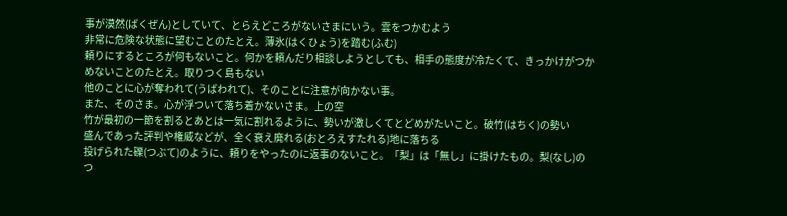事が漠然(ばくぜん)としていて、とらえどころがないさまにいう。雲をつかむよう
非常に危険な状態に望むことのたとえ。薄氷(はくひょう)を踏む(ふむ)
頼りにするところが何もないこと。何かを頼んだり相談しようとしても、相手の態度が冷たくて、きっかけがつかめないことのたとえ。取りつく島もない
他のことに心が奪われて(うばわれて)、そのことに注意が向かない事。
また、そのさま。心が浮ついて落ち着かないさま。上の空
竹が最初の一節を割るとあとは一気に割れるように、勢いが激しくてとどめがたいこと。破竹(はちく)の勢い
盛んであった評判や権威などが、全く衰え廃れる(おとろえすたれる)地に落ちる
投げられた礫(つぶて)のように、頼りをやったのに返事のないこと。「梨」は「無し」に掛けたもの。梨(なし)のつ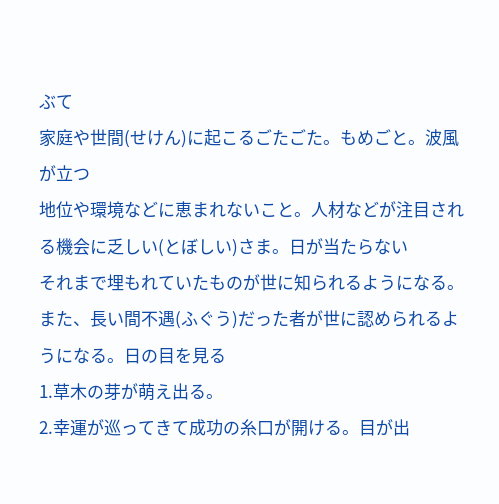ぶて
家庭や世間(せけん)に起こるごたごた。もめごと。波風が立つ
地位や環境などに恵まれないこと。人材などが注目される機会に乏しい(とぼしい)さま。日が当たらない
それまで埋もれていたものが世に知られるようになる。
また、長い間不遇(ふぐう)だった者が世に認められるようになる。日の目を見る
1.草木の芽が萌え出る。
2.幸運が巡ってきて成功の糸口が開ける。目が出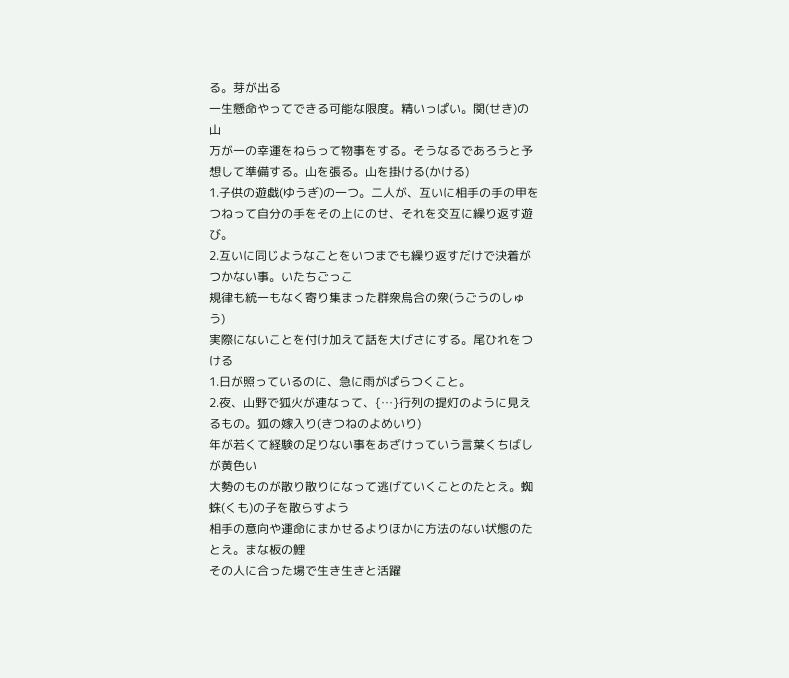る。芽が出る
一生懸命やってできる可能な限度。精いっぱい。関(せき)の山
万が一の幸運をねらって物事をする。そうなるであろうと予想して準備する。山を張る。山を掛ける(かける)
1.子供の遊戯(ゆうぎ)の一つ。二人が、互いに相手の手の甲をつねって自分の手をその上にのせ、それを交互に繰り返す遊び。
2.互いに同じようなことをいつまでも繰り返すだけで決着がつかない事。いたちごっこ
規律も統一もなく寄り集まった群衆烏合の衆(うごうのしゅう)
実際にないことを付け加えて話を大げさにする。尾ひれをつける
1.日が照っているのに、急に雨がぱらつくこと。
2.夜、山野で狐火が連なって、{…}行列の提灯のように見えるもの。狐の嫁入り(きつねのよめいり)
年が若くて経験の足りない事をあざけっていう言葉くちばしが黄色い
大勢のものが散り散りになって逃げていくことのたとえ。蜘蛛(くも)の子を散らすよう
相手の意向や運命にまかせるよりほかに方法のない状態のたとえ。まな板の鯉
その人に合った場で生き生きと活躍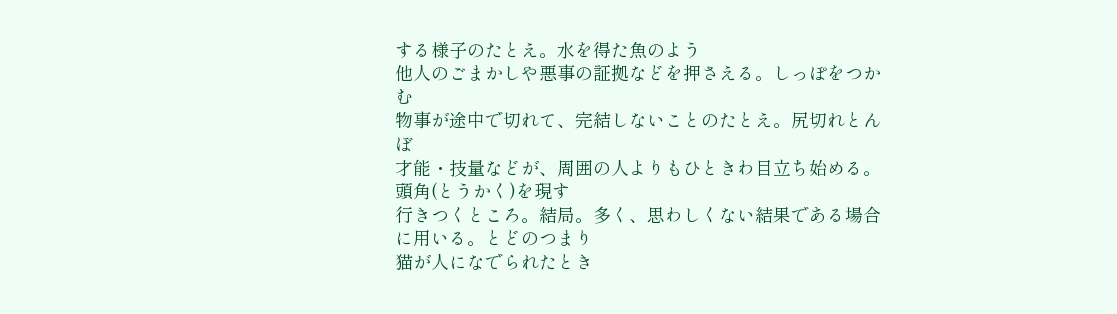する様子のたとえ。水を得た魚のよう
他人のごまかしや悪事の証拠などを押さえる。しっぽをつかむ
物事が途中で切れて、完結しないことのたとえ。尻切れとんぼ
才能・技量などが、周囲の人よりもひときわ目立ち始める。頭角(とうかく)を現す
行きつくところ。結局。多く、思わしくない結果である場合に用いる。とどのつまり
猫が人になでられたとき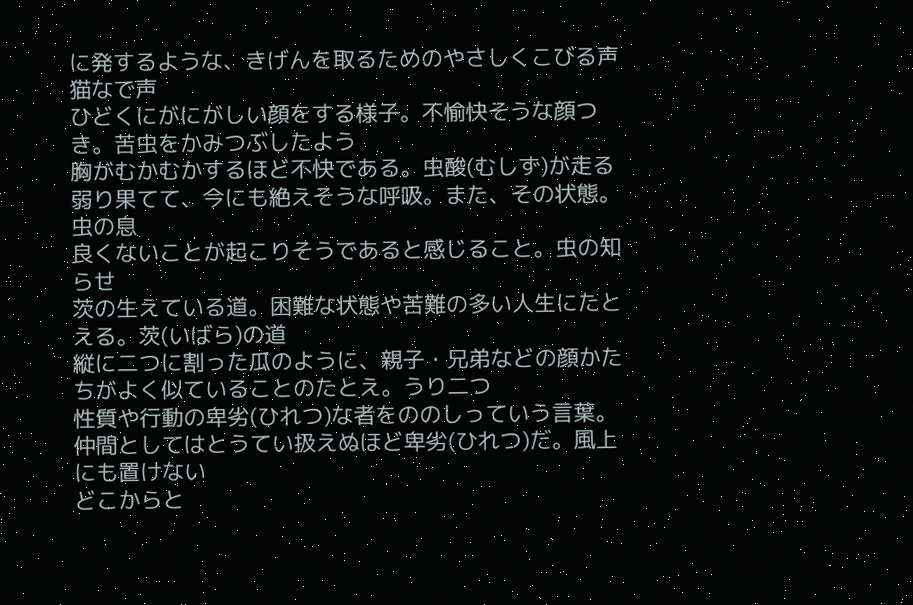に発するような、きげんを取るためのやさしくこびる声猫なで声
ひどくにがにがしい顔をする様子。不愉快そうな顔つき。苦虫をかみつぶしたよう
胸がむかむかするほど不快である。虫酸(むしず)が走る
弱り果てて、今にも絶えそうな呼吸。また、その状態。虫の息
良くないことが起こりそうであると感じること。虫の知らせ
茨の生えている道。困難な状態や苦難の多い人生にたとえる。茨(いばら)の道
縦に二つに割った瓜のように、親子・兄弟などの顔かたちがよく似ていることのたとえ。うり二つ
性質や行動の卑劣(ひれつ)な者をののしっていう言葉。
仲間としてはとうてい扱えぬほど卑劣(ひれつ)だ。風上にも置けない
どこからと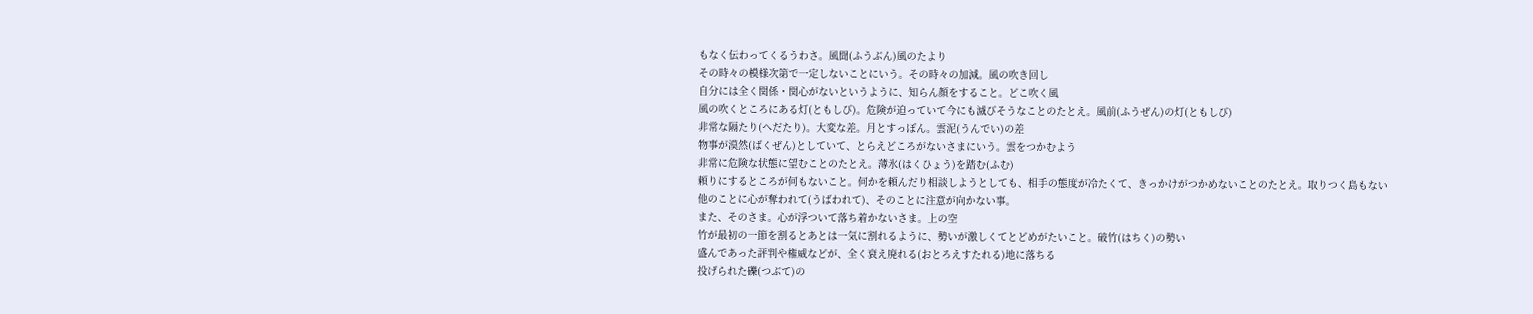もなく伝わってくるうわさ。風聞(ふうぶん)風のたより
その時々の模様次第で一定しないことにいう。その時々の加減。風の吹き回し
自分には全く関係・関心がないというように、知らん顔をすること。どこ吹く風
風の吹くところにある灯(ともしび)。危険が迫っていて今にも滅びそうなことのたとえ。風前(ふうぜん)の灯(ともしび)
非常な隔たり(へだたり)。大変な差。月とすっぽん。雲泥(うんでい)の差
物事が漠然(ばくぜん)としていて、とらえどころがないさまにいう。雲をつかむよう
非常に危険な状態に望むことのたとえ。薄氷(はくひょう)を踏む(ふむ)
頼りにするところが何もないこと。何かを頼んだり相談しようとしても、相手の態度が冷たくて、きっかけがつかめないことのたとえ。取りつく島もない
他のことに心が奪われて(うばわれて)、そのことに注意が向かない事。
また、そのさま。心が浮ついて落ち着かないさま。上の空
竹が最初の一節を割るとあとは一気に割れるように、勢いが激しくてとどめがたいこと。破竹(はちく)の勢い
盛んであった評判や権威などが、全く衰え廃れる(おとろえすたれる)地に落ちる
投げられた礫(つぶて)の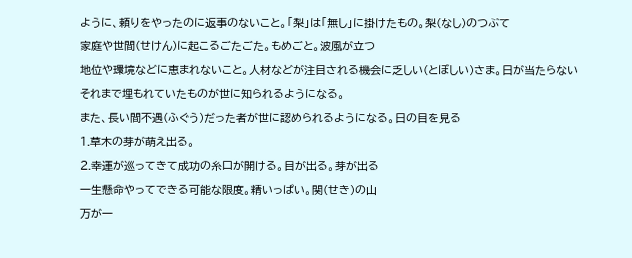ように、頼りをやったのに返事のないこと。「梨」は「無し」に掛けたもの。梨(なし)のつぶて
家庭や世間(せけん)に起こるごたごた。もめごと。波風が立つ
地位や環境などに恵まれないこと。人材などが注目される機会に乏しい(とぼしい)さま。日が当たらない
それまで埋もれていたものが世に知られるようになる。
また、長い間不遇(ふぐう)だった者が世に認められるようになる。日の目を見る
1.草木の芽が萌え出る。
2.幸運が巡ってきて成功の糸口が開ける。目が出る。芽が出る
一生懸命やってできる可能な限度。精いっぱい。関(せき)の山
万が一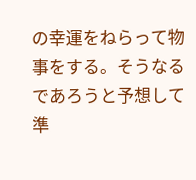の幸運をねらって物事をする。そうなるであろうと予想して準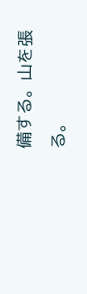備する。山を張る。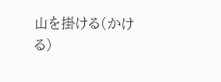山を掛ける(かける)